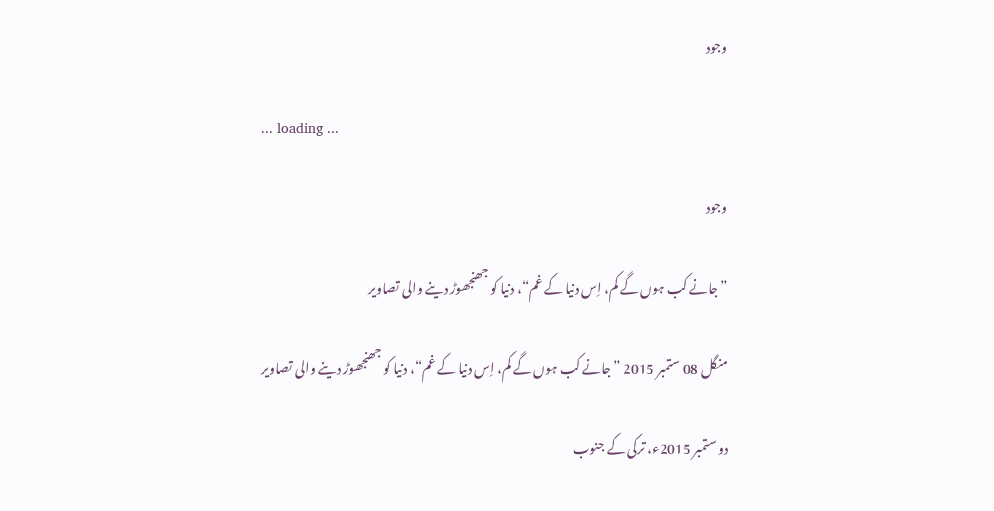وجود

... loading ...

وجود

”جانے کب ہوں گے کم، اِس دنیا کے غم“، دنیا کو جھنجھوڑ دینے والی تصاویر

منگل 08 ستمبر 2015 ”جانے کب ہوں گے کم، اِس دنیا کے غم“، دنیا کو جھنجھوڑ دینے والی تصاویر

دو ستمبر 2015ء، ترکی کے جنوب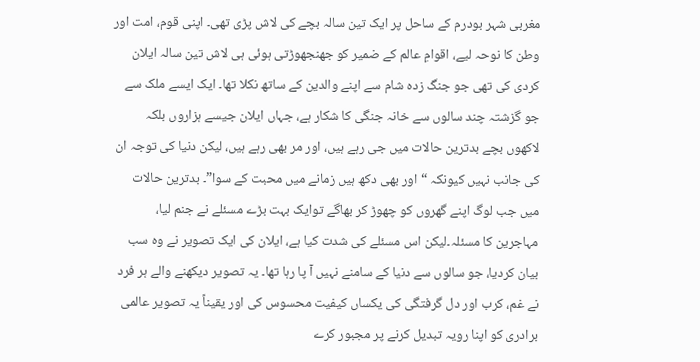مغربی شہر بودرم کے ساحل پر ایک تین سالہ بچے کی لاش پڑی تھی۔ اپنی قوم، امت اور وطن کا نوحہ لیے، اقوامِ عالم کے ضمیر کو جھنجھوڑتی ہوئی ہی لاش تین سالہ ایلان کردی کی تھی جو جنگ زدہ شام سے اپنے والدین کے ساتھ نکلا تھا۔ ایک ایسے ملک سے جو گزشتہ چند سالوں سے خانہ جنگی کا شکار ہے، جہاں ایلان جیسے ہزاروں بلکہ لاکھوں بچے بدترین حالات میں جی رہے ہیں، اور مر بھی رہے ہیں، لیکن دنیا کی توجہ ان کی جانب نہیں کیونکہ “اور بھی دکھ ہیں زمانے میں محبت کے سوا”۔ بدترین حالات میں جب لوگ اپنے گھروں کو چھوڑ کر بھاگے توایک بہت بڑے مسئلے نے جنم لیا، مہاجرین کا مسئلہ۔لیکن اس مسئلے کی شدت کیا ہے، ایلان کی ایک تصویر نے وہ سب بیان کردیا، جو سالوں سے دنیا کے سامنے نہیں آ پا رہا تھا۔ یہ تصویر دیکھنے والے ہر فرد نے غم، کرب اور دل گرفتگی کی یکساں کیفیت محسوس کی اور یقیناً یہ تصویر عالمی برادری کو اپنا رویہ تبدیل کرنے پر مجبور کرے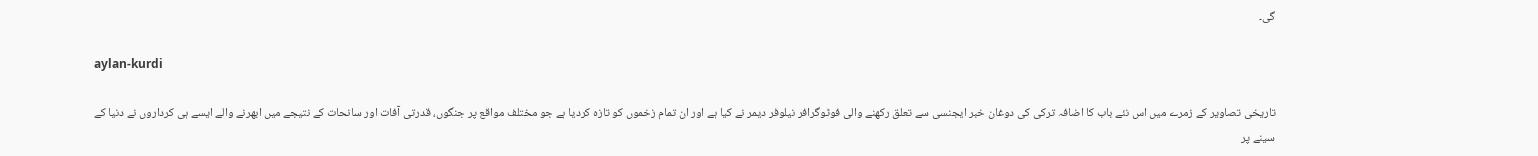گی۔

aylan-kurdi

تاریخی تصاویر کے زمرے میں اس نئے باب کا اضافہ ترکی کی دوغان خبر ایجنسی سے تعلق رکھنے والی فوٹوگرافر نیلوفر دیمر نے کیا ہے اور ان تمام زخموں کو تازہ کردیا ہے جو مختلف مواقع پر جنگوں، قدرتی آفات اور سانحات کے نتیجے میں ابھرنے والے ایسے ہی کرداروں نے دنیا کے سینے پر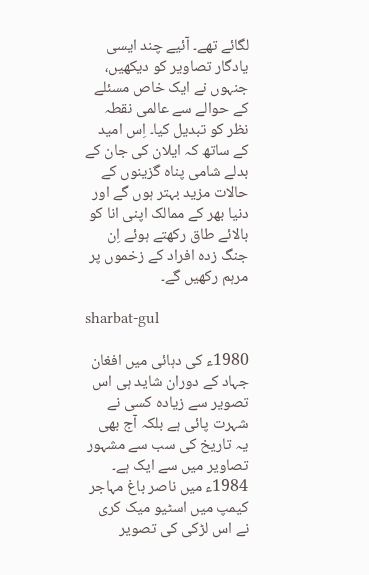لگائے تھے۔ آئیے چند ایسی یادگار تصاویر کو دیکھیں، جنہوں نے ایک خاص مسئلے کے حوالے سے عالمی نقطہ نظر کو تبدیل کیا۔ اِس امید کے ساتھ کہ ایلان کی جان کے بدلے شامی پناہ گزینوں کے حالات مزید بہتر ہوں گے اور دنیا بھر کے ممالک اپنی انا کو بالائے طاق رکھتے ہوئے اِن جنگ زدہ افراد کے زخموں پر مرہم رکھیں گے۔

sharbat-gul

1980ء کی دہائی میں افغان جہاد کے دوران شاید ہی اس تصویر سے زیادہ کسی نے شہرت پائی ہے بلکہ آج بھی یہ تاریخ کی سب سے مشہور تصاویر میں سے ایک ہے۔ 1984ء میں ناصر باغ مہاجر کیمپ میں اسٹیو میک کری نے اس لڑکی کی تصویر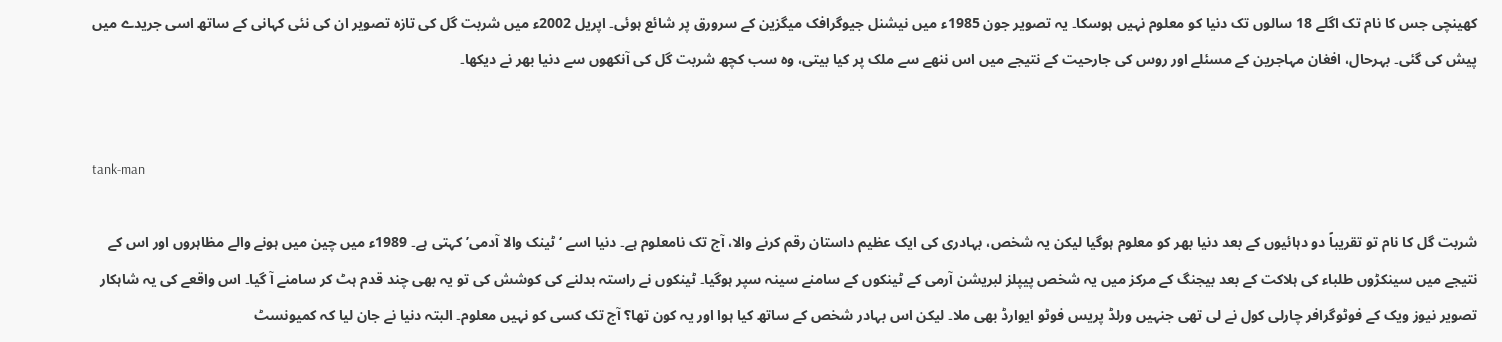کھینچی جس کا نام تک اگلے 18 سالوں تک دنیا کو معلوم نہیں ہوسکا۔ یہ تصویر جون 1985ء میں نیشنل جیوگرافک میگزین کے سرورق پر شائع ہوئی۔ اپریل 2002ء میں شربت گل کی تازہ تصویر ان کی نئی کہانی کے ساتھ اسی جریدے میں پیش کی گئی۔ بہرحال، افغان مہاجرین کے مسئلے اور روس کی جارحیت کے نتیجے میں اس ننھے سے ملک پر کیا بیتی، وہ سب کچھ شربت گل کی آنکھوں سے دنیا بھر نے دیکھا۔


tank-man

شربت گل کا نام تو تقریباً دو دہائیوں کے بعد دنیا بھر کو معلوم ہوگیا لیکن یہ شخص، بہادری کی ایک عظیم داستان رقم کرنے والا، آج تک نامعلوم ہے۔ دنیا اسے ‘ٹینک والا آدمی’ کہتی ہے۔ 1989ء میں چین میں ہونے والے مظاہروں اور اس کے نتیجے میں سینکڑوں طلباء کی ہلاکت کے بعد بیجنگ کے مرکز میں یہ شخص پیپلز لبریشن آرمی کے ٹینکوں کے سامنے سینہ سپر ہوگیا۔ ٹینکوں نے راستہ بدلنے کی کوشش کی تو یہ بھی چند قدم ہٹ کر سامنے آ گیا۔ اس واقعے کی یہ شاہکار تصویر نیوز ویک کے فوٹوگرافر چارلی کول نے لی تھی جنہیں ورلڈ پریس فوٹو ایوارڈ بھی ملا۔ لیکن اس بہادر شخص کے ساتھ کیا ہوا اور یہ کون تھا؟ آج تک کسی کو نہیں معلوم۔ البتہ دنیا نے جان لیا کہ کمیونسٹ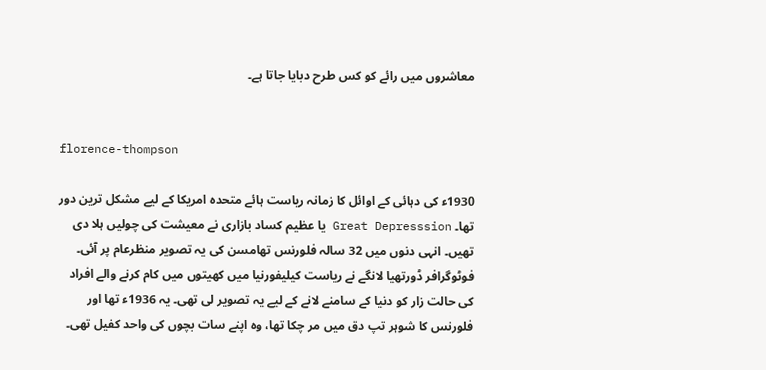معاشروں میں رائے کو کس طرح دبایا جاتا ہے۔


florence-thompson

1930ء کی دہائی کے اوائل کا زمانہ ریاست ہائے متحدہ امریکا کے لیے مشکل ترین دور تھا۔ Great Depresssion یا عظیم کساد بازاری نے معیشت کی چولیں ہلا دی تھیں۔ انہی دنوں میں 32 سالہ فلورنس تھامسن کی یہ تصویر منظرعام پر آئی۔ فوٹوگرافر ڈورتھیا لانگے نے ریاست کیلیفورنیا میں کھیتوں میں کام کرنے والے افراد کی حالت زار کو دنیا کے سامنے لانے کے لیے یہ تصویر لی تھی۔ یہ 1936ء تھا اور فلورنس کا شوہر تپ دق میں مر چکا تھا، وہ اپنے سات بچوں کی واحد کفیل تھی۔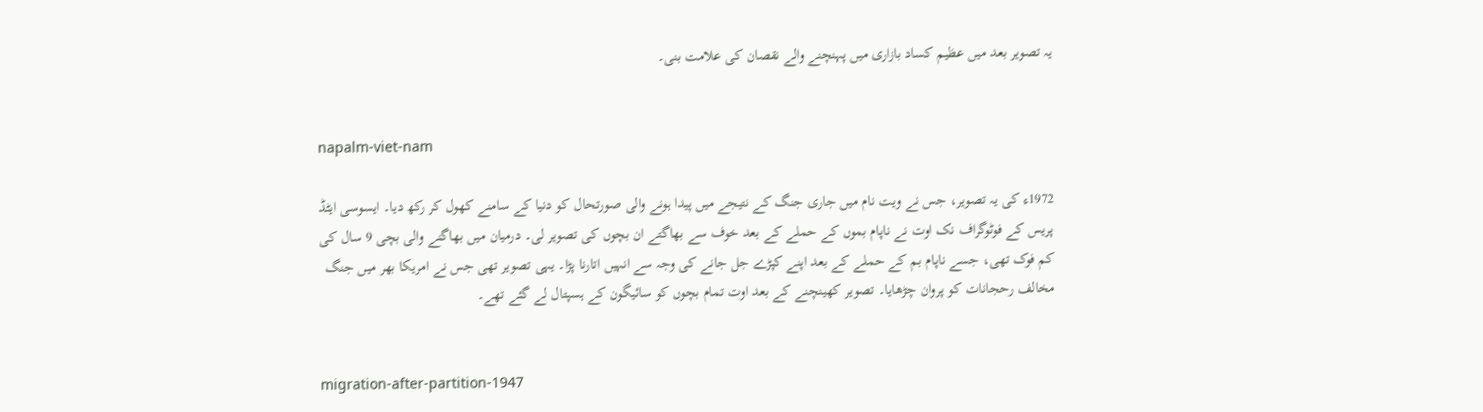یہ تصویر بعد میں عظیم کساد بازاری میں پہنچنے والے نقصان کی علامت بنی۔


napalm-viet-nam

1972ء کی یہ تصویر، جس نے ویت نام میں جاری جنگ کے نتیجے میں پیدا ہونے والی صورتحال کو دنیا کے سامنے کھول کر رکھ دیا۔ ایسوسی ایٹڈ پریس کے فوٹوگراف نک اوت نے ناپام بموں کے حملے کے بعد خوف سے بھاگتے ان بچوں کی تصویر لی۔ درمیان میں بھاگنے والی بچی 9 سال کی کم فوک تھی، جسے ناپام بم کے حملے کے بعد اپنے کپڑے جل جانے کی وجہ سے انہیں اتارنا پڑا۔ یہی تصویر تھی جس نے امریکا بھر میں جنگ مخالف رحجانات کو پروان چڑھایا۔ تصویر کھینچنے کے بعد اوت تمام بچوں کو سائیگون کے ہسپتال لے گئے تھے۔


migration-after-partition-1947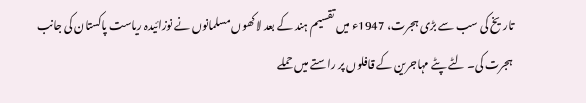تاریخ کی سب سے بڑی ہجرت، 1947ء میں تقسیم ہند کے بعد لاکھوں مسلمانوں نے نوزائیدہ ریاست پاکستان کی جانب ہجرت کی۔ لٹے پٹے مہاجرین کے قافلوں پر راستے میں حملے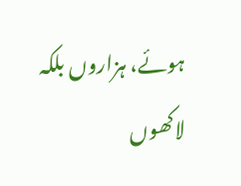ہوئے، ہزاروں بلکہ لاکھوں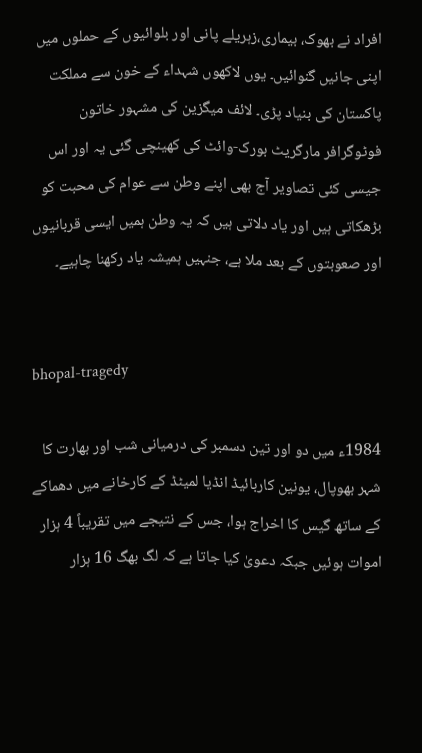افراد نے بھوک، بیماری،زہریلے پانی اور بلوائیوں کے حملوں میں اپنی جانیں گنوائیں۔ یوں لاکھوں شہداء کے خون سے مملکت پاکستان کی بنیاد پڑی۔ لائف میگزین کی مشہور خاتون فوٹوگرافر مارگریٹ بورک-وائٹ کی کھینچی گئی یہ اور اس جیسی کئی تصاویر آج بھی اپنے وطن سے عوام کی محبت کو بڑھکاتی ہیں اور یاد دلاتی ہیں کہ یہ وطن ہمیں ایسی قربانیوں اور صعوبتوں کے بعد ملا ہے، جنہیں ہمیشہ یاد رکھنا چاہیے۔


bhopal-tragedy

1984ء میں دو اور تین دسمبر کی درمیانی شب اور بھارت کا شہر بھوپال، یونین کاربائیڈ انڈیا لمیٹڈ کے کارخانے میں دھماکے کے ساتھ گیس کا اخراج ہوا، جس کے نتیجے میں تقریباً 4 ہزار اموات ہوئیں جبکہ دعویٰ کیا جاتا ہے کہ لگ بھگ 16 ہزار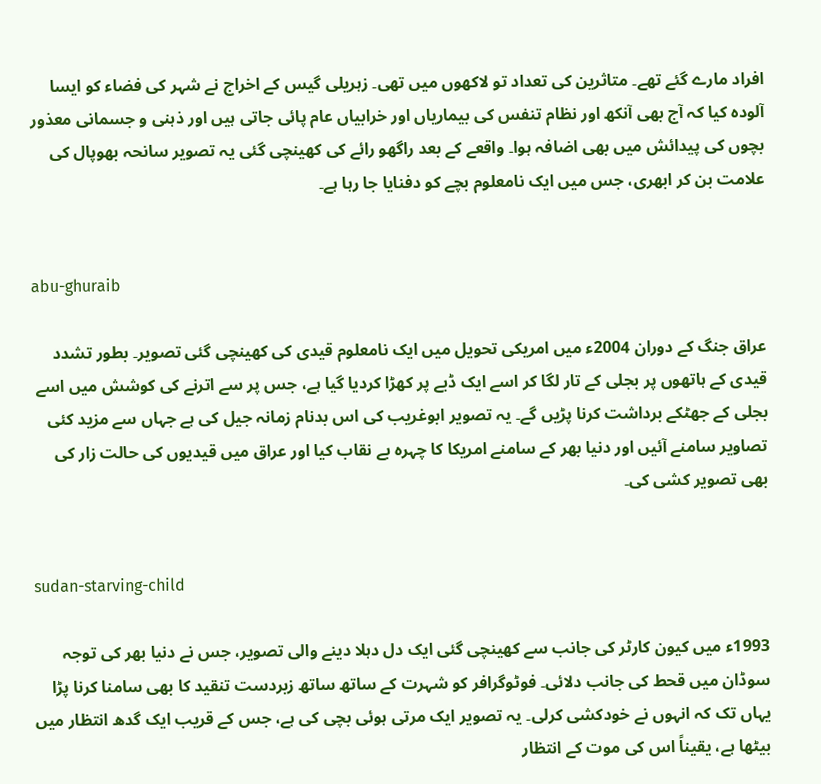افراد مارے گئے تھے۔ متاثرین کی تعداد تو لاکھوں میں تھی۔ زہریلی گیس کے اخراج نے شہر کی فضاء کو ایسا آلودہ کیا کہ آج بھی آنکھ اور نظام تنفس کی بیماریاں اور خرابیاں عام پائی جاتی ہیں اور ذہنی و جسمانی معذور بچوں کی پیدائش میں بھی اضافہ ہوا۔ واقعے کے بعد راگھو رائے کی کھینچی گئی یہ تصویر سانحہ بھوپال کی علامت بن کر ابھری، جس میں ایک نامعلوم بچے کو دفنایا جا رہا ہے۔


abu-ghuraib

عراق جنگ کے دوران 2004ء میں امریکی تحویل میں ایک نامعلوم قیدی کی کھینچی گئی تصویر۔ بطور تشدد قیدی کے ہاتھوں پر بجلی کے تار لگا کر اسے ایک ڈبے پر کھڑا کردیا گیا ہے، جس پر سے اترنے کی کوشش میں اسے بجلی کے جھٹکے برداشت کرنا پڑیں گے۔ یہ تصویر ابوغریب کی اس بدنام زمانہ جیل کی ہے جہاں سے مزید کئی تصاویر سامنے آئیں اور دنیا بھر کے سامنے امریکا کا چہرہ بے نقاب کیا اور عراق میں قیدیوں کی حالت زار کی بھی تصویر کشی کی۔


sudan-starving-child

1993ء میں کیون کارٹر کی جانب سے کھینچی گئی ایک دل دہلا دینے والی تصویر، جس نے دنیا بھر کی توجہ سوڈان میں قحط کی جانب دلائی۔ فوٹوگرافر کو شہرت کے ساتھ ساتھ زبردست تنقید کا بھی سامنا کرنا پڑا یہاں تک کہ انہوں نے خودکشی کرلی۔ یہ تصویر ایک مرتی ہوئی بچی کی ہے، جس کے قریب ایک گدھ انتظار میں بیٹھا ہے، یقیناً اس کی موت کے انتظار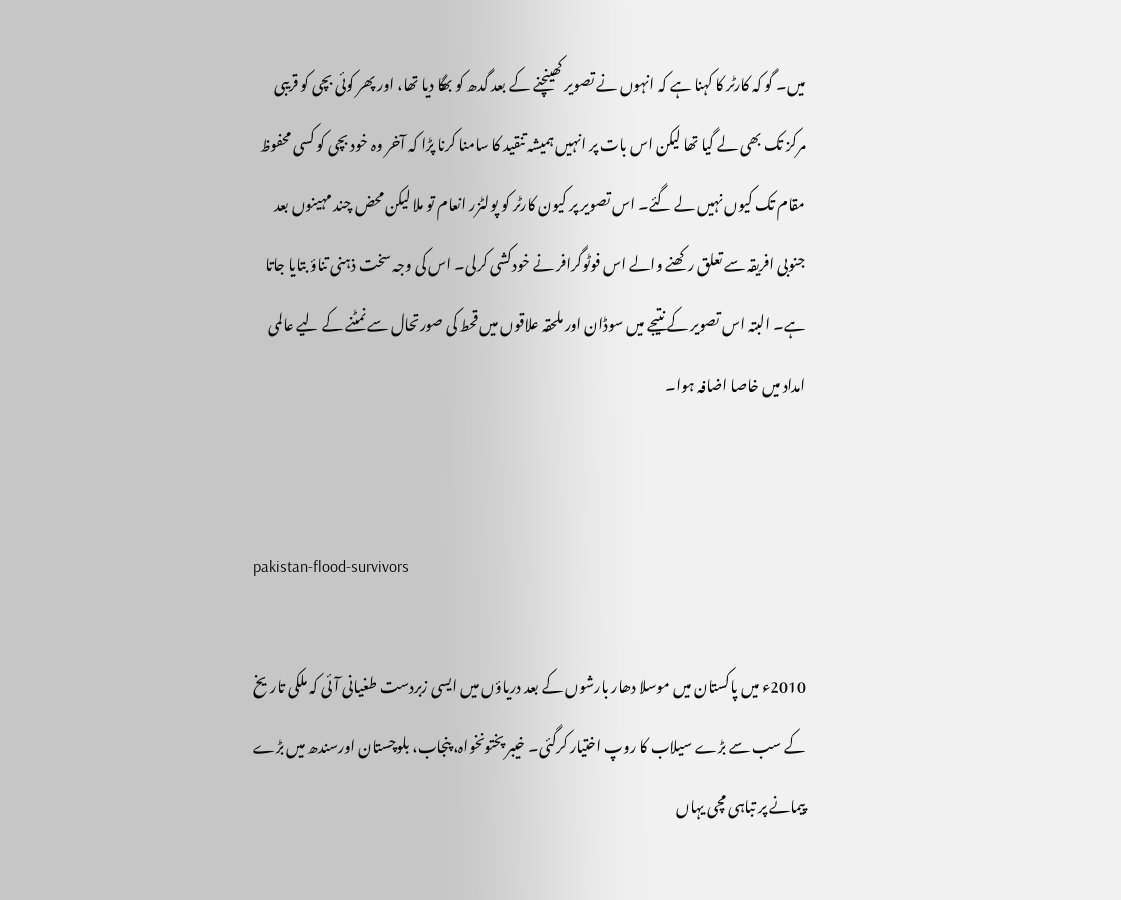میں۔ گو کہ کارٹر کا کہنا ہے کہ انہوں نے تصویر کھینچنے کے بعد گدھ کو بھگا دیا تھا، اور پھر کوئی بچی کو قریبی مرکز تک بھی لے گیا تھا لیکن اس بات پر انہیں ہمیشہ تنقید کا سامنا کرنا پڑا کہ آخر وہ خود بچی کو کسی محفوظ مقام تک کیوں نہیں لے گئے۔ اس تصویر پر کیون کارٹر کو پولٹزر انعام تو ملا لیکن محض چند مہینوں بعد جنوبی افریقہ سے تعلق رکھنے والے اس فوٹوگرافر نے خودکشی کرلی۔ اس کی وجہ سخت ذہنی تناؤ بتایا جاتا ہے۔ البتہ اس تصویر کے نتیجے میں سوڈان اور ملحقہ علاقوں میں قحط کی صورتحال سے نمٹنے کے لیے عالمی امداد میں خاصا اضافہ ہوا۔


pakistan-flood-survivors

2010ء میں پاکستان میں موسلا دھار بارشوں کے بعد دریاؤں میں ایسی زبردست طغیانی آئی کہ ملکی تاریخ کے سب سے بڑے سیلاب کا روپ اختیار کرگئی۔ خیبر پختونخواہ، پنجاب، بلوچستان اورسندھ میں بڑے پیمانے پر تباہی مچی یہاں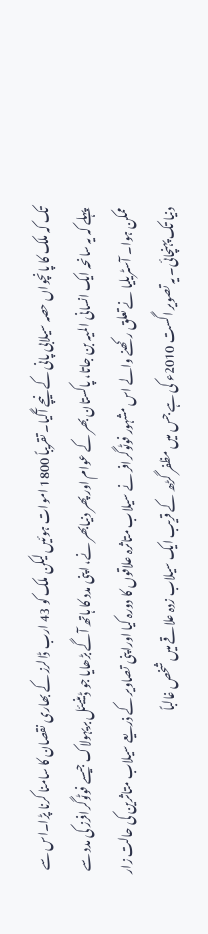تک کہ ملک کا پانچواں حصہ سیلابی پانی کے نیچے آگیا۔ تقریباً 1800 اموات ہوئیں لیکن ملک کو 43 ارب ڈالرز کے بھاری نقصان کا سامنا کرنا پڑا۔اس سے پہلے کہ یہ سانحہ ایک انسانی المیہ بن جاتا، پاکستان بھر کے عوام اور پھر دنیابھر نے، اپنی مدد کا ہاتھ آگے بڑھایا جو ڈینیئل بریہولاک جیسے فوٹوگرافرز کی مدد سے ممکن ہوا۔ آسٹریلیا نے تعلق رکھنے والے اس مشہور فوٹوگرافر نے سیلاب متاثرہ علاقوں کا دورہ کیا اوراپنی تصاویر کے ذریعے سیلاب متاثرین کی حالت زار دنیا تک پہنچائی۔ یہ تصویر اگست 2010ء کی ہے جس میں مظفر گڑھ کے قریب ایک سیلاب زدہ علاقے میں شخص غالباً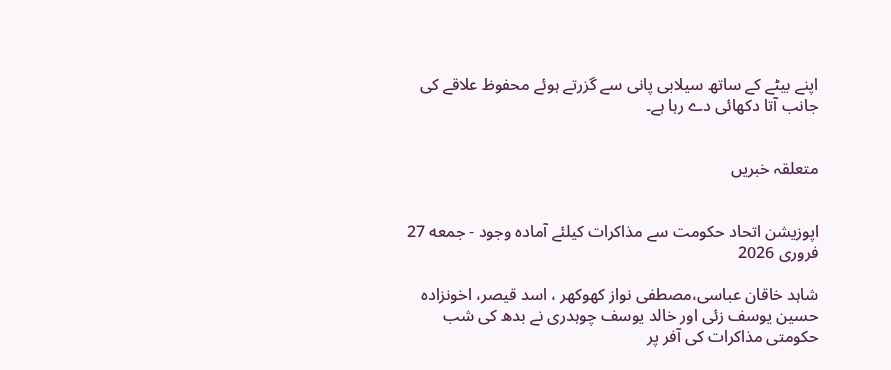اپنے بیٹے کے ساتھ سیلابی پانی سے گزرتے ہوئے محفوظ علاقے کی جانب آتا دکھائی دے رہا ہے۔


متعلقہ خبریں


اپوزیشن اتحاد حکومت سے مذاکرات کیلئے آمادہ وجود - جمعه 27 فروری 2026

شاہد خاقان عباسی،مصطفی نواز کھوکھر ، اسد قیصر، اخونزادہ حسین یوسف زئی اور خالد یوسف چوہدری نے بدھ کی شب حکومتی مذاکرات کی آفر پر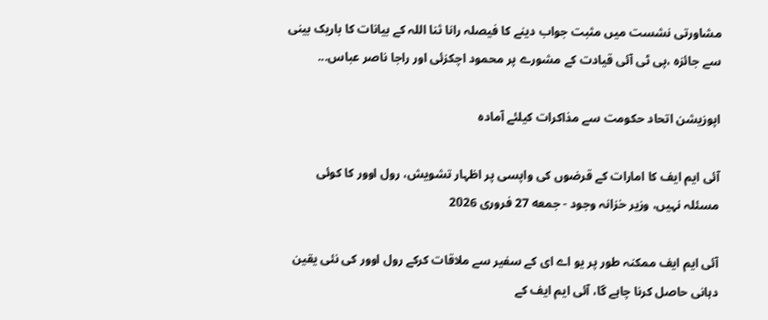مشاورتی نشست میں مثبت جواب دینے کا فیصلہ رانا ثنا اللہ کے بیانات کا باریک بینی سے جائزہ ،پی ٹی آئی قیادت کے مشورے پر محمود اچکزئی اور راجا ناصر عباس...

اپوزیشن اتحاد حکومت سے مذاکرات کیلئے آمادہ

آئی ایم ایف کا امارات کے قرضوں کی واپسی پر اظہار تشویش، رول اوور کا کوئی مسئلہ نہیں، وزیر خزانہ وجود - جمعه 27 فروری 2026

آئی ایم ایف ممکنہ طور پر یو اے ای کے سفیر سے ملاقات کرکے رول اوور کی نئی یقین دہانی حاصل کرنا چاہے گا، آئی ایم ایف کے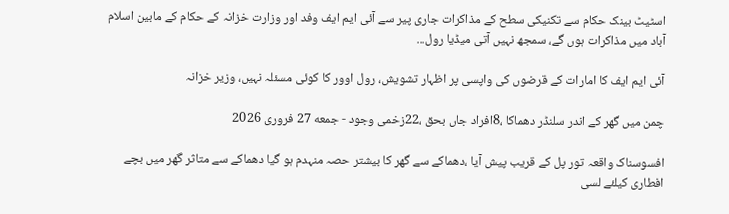اسٹیٹ بینک حکام سے تکنیکی سطح کے مذاکرات جاری پیر سے آئی ایم ایف وفد اور وزارت خزانہ کے حکام کے مابین اسلام آباد میں مذاکرات ہوں گے، سمجھ نہیں آتی میڈیا رول...

آئی ایم ایف کا امارات کے قرضوں کی واپسی پر اظہار تشویش، رول اوور کا کوئی مسئلہ نہیں، وزیر خزانہ

چمن میں گھر کے اندر سلنڈر دھماکا ،8افراد جاں بحق ،22زخمی وجود - جمعه 27 فروری 2026

افسوسناک واقعہ تور پل کے قریب پیش آیا ،دھماکے سے گھر کا بیشتر حصہ منہدم ہو گیا دھماکے سے متاثر گھر میں بچے افطاری کیلئے لسی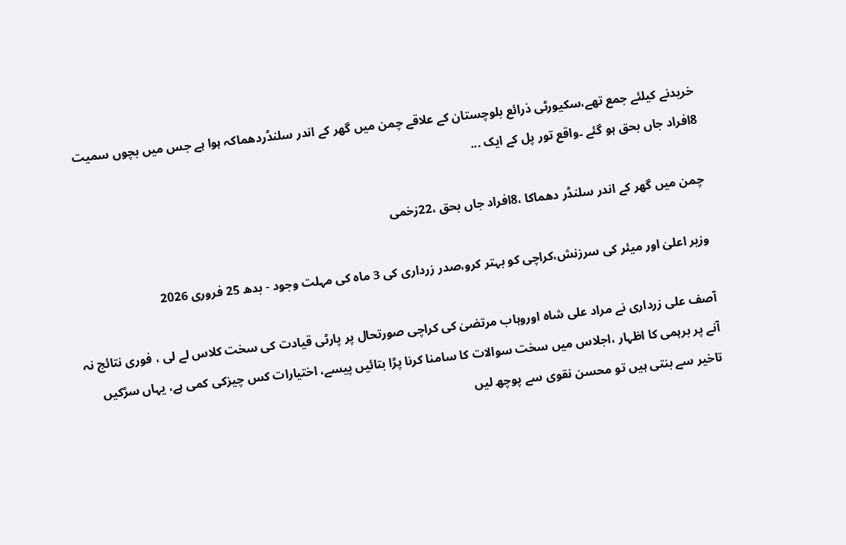خریدنے کیلئے جمع تھے،سکیورٹی ذرائع بلوچستان کے علاقے چمن میں گھر کے اندر سلنڈردھماکہ ہوا ہے جس میں بچوں سمیت 8افراد جاں بحق ہو گئے ۔واقع تور پل کے ایک ...

چمن میں گھر کے اندر سلنڈر دھماکا ،8افراد جاں بحق ،22زخمی

وزیر اعلیٰ اور میئر کی سرزنش،کراچی کو بہتر کرو،صدر زرداری کی 3 ماہ کی مہلت وجود - بدھ 25 فروری 2026

آصف علی زرداری نے مراد علی شاہ اوروہاب مرتضیٰ کی کراچی صورتحال پر پارٹی قیادت کی سخت کلاس لے لی ، فوری نتائج نہ آنے پر برہمی کا اظہار ،اجلاس میں سخت سوالات کا سامنا کرنا پڑا بتائیں پیسے، اختیارات کس چیزکی کمی ہے، یہاں سڑکیں تاخیر سے بنتی ہیں تو محسن نقوی سے پوچھ لیں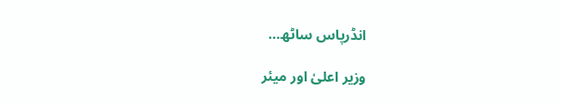انڈرپاس ساٹھ...

وزیر اعلیٰ اور میئر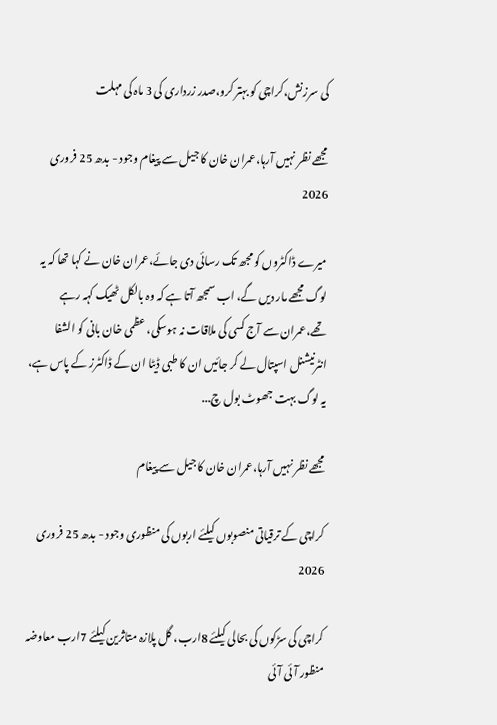کی سرزنش،کراچی کو بہتر کرو،صدر زرداری کی 3 ماہ کی مہلت

مجھے نظر نہیں آرہا،عمران خان کا جیل سے پیغام وجود - بدھ 25 فروری 2026

میرے ڈاکٹروں کو مجھ تک رسائی دی جائے،عمران خان نے کہا تھا کہ یہ لوگ مجھے مار دیں گے، اب سمجھ آتا ہے کہ وہ بالکل ٹھیک کہہ رہے تھے،عمران سے آج کسی کی ملاقات نہ ہوسکی، عظمی خان بانی کو الشفا انٹرنیشنل اسپتال لے کر جائیں ان کا طبی ڈیٹا ان کے ڈاکٹرز کے پاس ہے، یہ لوگ بہت جھوٹ بول چ...

مجھے نظر نہیں آرہا،عمران خان کا جیل سے پیغام

کراچی کے ترقیاتی منصوبوں کیلئے اربوں کی منظوری وجود - بدھ 25 فروری 2026

کراچی کی سڑکوں کی بحالی کیلئے 8ارب، گل پلازہ متاثرین کیلئے 7ارب معاوضہ منظور آئی آئی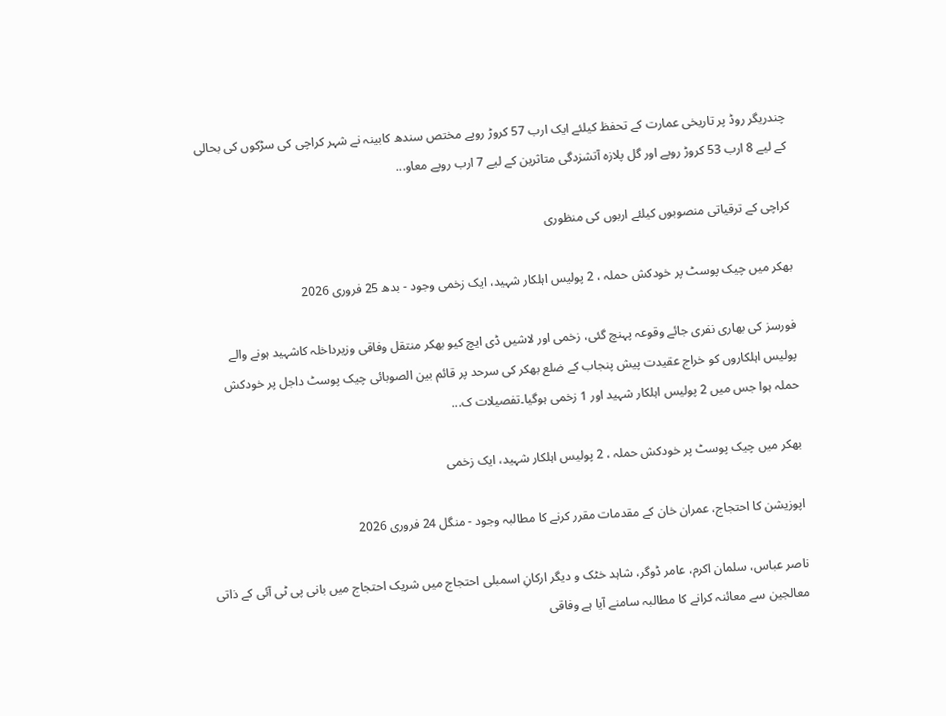چندریگر روڈ پر تاریخی عمارت کے تحفظ کیلئے ایک ارب 57 کروڑ روپے مختص سندھ کابینہ نے شہر کراچی کی سڑکوں کی بحالی کے لیے 8 ارب 53 کروڑ روپے اور گل پلازہ آتشزدگی متاثرین کے لیے 7 ارب روپے معاو...

کراچی کے ترقیاتی منصوبوں کیلئے اربوں کی منظوری

بھکر میں چیک پوسٹ پر خودکش حملہ ، 2 پولیس اہلکار شہید، ایک زخمی وجود - بدھ 25 فروری 2026

فورسز کی بھاری نفری جائے وقوعہ پہنچ گئی، زخمی اور لاشیں ڈی ایچ کیو بھکر منتقل وفاقی وزیرداخلہ کاشہید ہونے والے پولیس اہلکاروں کو خراج عقیدت پیش پنجاب کے ضلع بھکر کی سرحد پر قائم بین الصوبائی چیک پوسٹ داجل پر خودکش حملہ ہوا جس میں 2 پولیس اہلکار شہید اور 1 زخمی ہوگیا۔تفصیلات ک...

بھکر میں چیک پوسٹ پر خودکش حملہ ، 2 پولیس اہلکار شہید، ایک زخمی

اپوزیشن کا احتجاج، عمران خان کے مقدمات مقرر کرنے کا مطالبہ وجود - منگل 24 فروری 2026

ناصر عباس، سلمان اکرم، عامر ڈوگر، شاہد خٹک و دیگر ارکانِ اسمبلی احتجاج میں شریک احتجاج میں بانی پی ٹی آئی کے ذاتی معالجین سے معائنہ کرانے کا مطالبہ سامنے آیا ہے وفاقی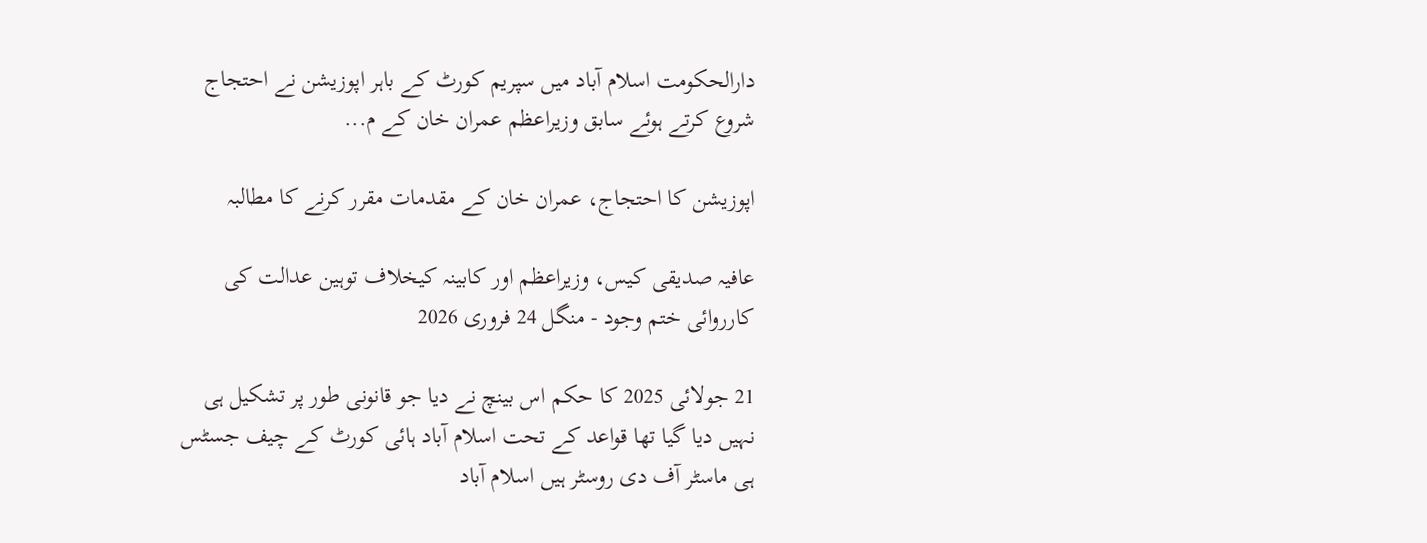دارالحکومت اسلام آباد میں سپریم کورٹ کے باہر اپوزیشن نے احتجاج شروع کرتے ہوئے سابق وزیراعظم عمران خان کے م...

اپوزیشن کا احتجاج، عمران خان کے مقدمات مقرر کرنے کا مطالبہ

عافیہ صدیقی کیس، وزیراعظم اور کابینہ کیخلاف توہین عدالت کی کارروائی ختم وجود - منگل 24 فروری 2026

21 جولائی 2025 کا حکم اس بینچ نے دیا جو قانونی طور پر تشکیل ہی نہیں دیا گیا تھا قواعد کے تحت اسلام آباد ہائی کورٹ کے چیف جسٹس ہی ماسٹر آف دی روسٹر ہیں اسلام آباد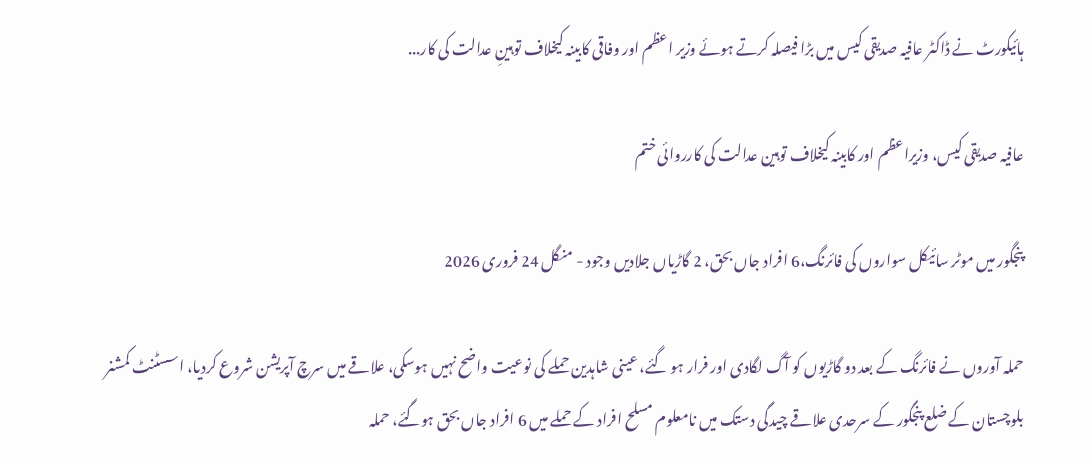ہائیکورٹ نے ڈاکٹر عافیہ صدیقی کیس میں بڑا فیصلہ کرتے ہوئے وزیر اعظم اور وفاقی کابینہ کیخلاف توہینِ عدالت کی کار...

عافیہ صدیقی کیس، وزیراعظم اور کابینہ کیخلاف توہین عدالت کی کارروائی ختم

پنجگور میں موٹر سائیکل سواروں کی فائرنگ،6 افراد جاں بحق، 2 گاڑیاں جلادیں وجود - منگل 24 فروری 2026

حملہ آوروں نے فائرنگ کے بعد دو گاڑیوں کو آگ لگادی اور فرار ہو گئے، عینی شاہدین حملے کی نوعیت واضح نہیں ہوسکی، علاقے میں سرچ آپریشن شروع کردیا، اسسٹنٹ کمشنر بلوچستان کے ضلع پنجگور کے سرحدی علاقے چیدگی دستک میں نامعلوم مسلح افراد کے حملے میں 6 افراد جاں بحق ہوگئے، حملہ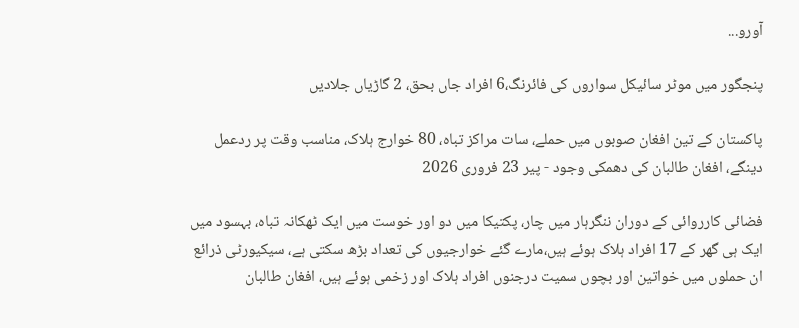آورو...

پنجگور میں موٹر سائیکل سواروں کی فائرنگ،6 افراد جاں بحق، 2 گاڑیاں جلادیں

پاکستان کے تین افغان صوبوں میں حملے، سات مراکز تباہ، 80 خوارج ہلاک، مناسب وقت پر ردعمل دینگے، افغان طالبان کی دھمکی وجود - پیر 23 فروری 2026

فضائی کارروائی کے دوران ننگرہار میں چار، پکتیکا میں دو اور خوست میں ایک ٹھکانہ تباہ، بہسود میں ایک ہی گھر کے 17 افراد ہلاک ہوئے ہیں،مارے گئے خوارجیوں کی تعداد بڑھ سکتی ہے، سیکیورٹی ذرائع ان حملوں میں خواتین اور بچوں سمیت درجنوں افراد ہلاک اور زخمی ہوئے ہیں، افغان طالبان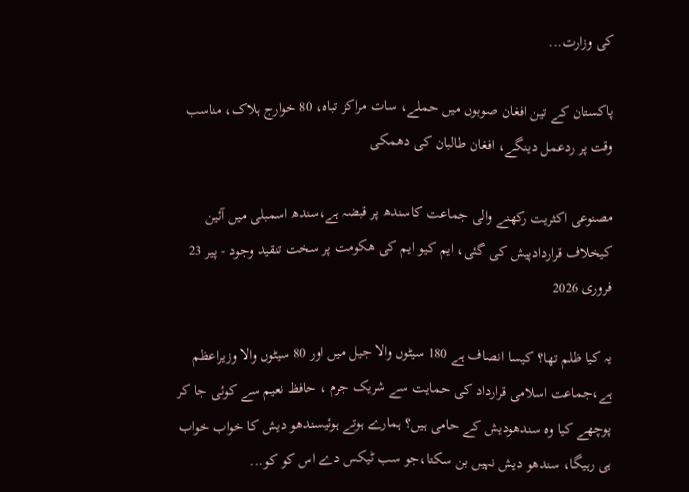کی وزارت...

پاکستان کے تین افغان صوبوں میں حملے، سات مراکز تباہ، 80 خوارج ہلاک، مناسب وقت پر ردعمل دینگے، افغان طالبان کی دھمکی

مصنوعی اکثریت رکھنے والی جماعت کاسندھ پر قبضہ ہے،سندھ اسمبلی میں آئین کیخلاف قراردادپیش کی گئی، ایم کیو ایم کی ھکومت پر سخت تنقید وجود - پیر 23 فروری 2026

یہ کیا ظلم تھا؟ کیسا انصاف ہے 180 سیٹوں والا جیل میں اور 80 سیٹوں والا وزیراعظم ہے،جماعت اسلامی قرارداد کی حمایت سے شریک جرم ، حافظ نعیم سے کوئی جا کر پوچھے کیا وہ سندھودیش کے حامی ہیں؟ ہمارے ہوتے ہوئیسندھو دیش کا خواب خواب ہی رہیگا، سندھو دیش نہیں بن سکتا،جو سب ٹیکس دے اس کو کو...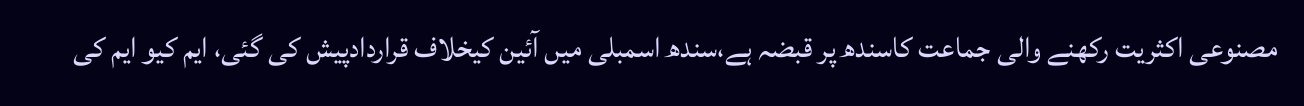مصنوعی اکثریت رکھنے والی جماعت کاسندھ پر قبضہ ہے،سندھ اسمبلی میں آئین کیخلاف قراردادپیش کی گئی، ایم کیو ایم کی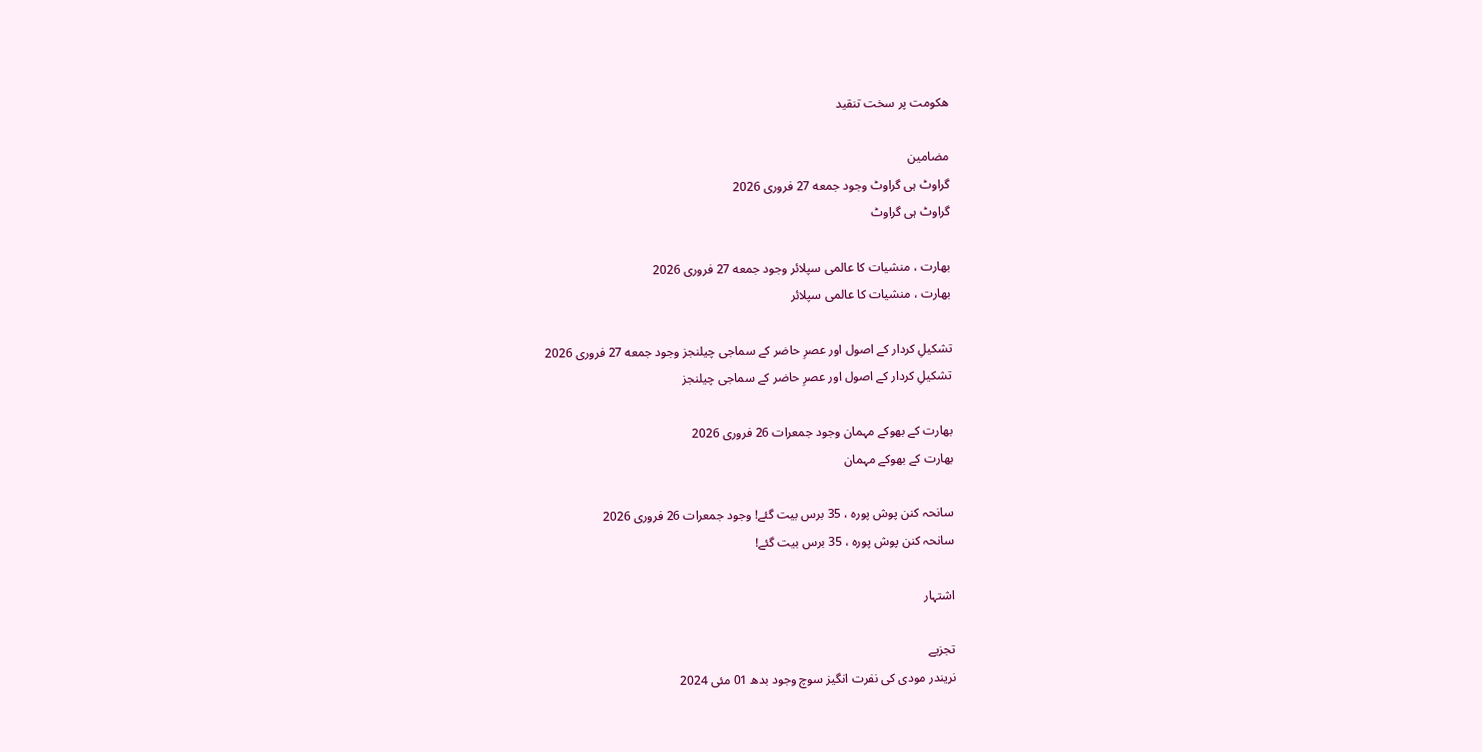ھکومت پر سخت تنقید

مضامین
گراوٹ ہی گراوٹ وجود جمعه 27 فروری 2026
گراوٹ ہی گراوٹ

بھارت ، منشیات کا عالمی سپلائر وجود جمعه 27 فروری 2026
بھارت ، منشیات کا عالمی سپلائر

تشکیلِ کردار کے اصول اور عصرِ حاضر کے سماجی چیلنجز وجود جمعه 27 فروری 2026
تشکیلِ کردار کے اصول اور عصرِ حاضر کے سماجی چیلنجز

بھارت کے بھوکے مہمان وجود جمعرات 26 فروری 2026
بھارت کے بھوکے مہمان

سانحہ کنن پوش پورہ ، 35 برس بیت گئے! وجود جمعرات 26 فروری 2026
سانحہ کنن پوش پورہ ، 35 برس بیت گئے!

اشتہار

تجزیے
نریندر مودی کی نفرت انگیز سوچ وجود بدھ 01 مئی 2024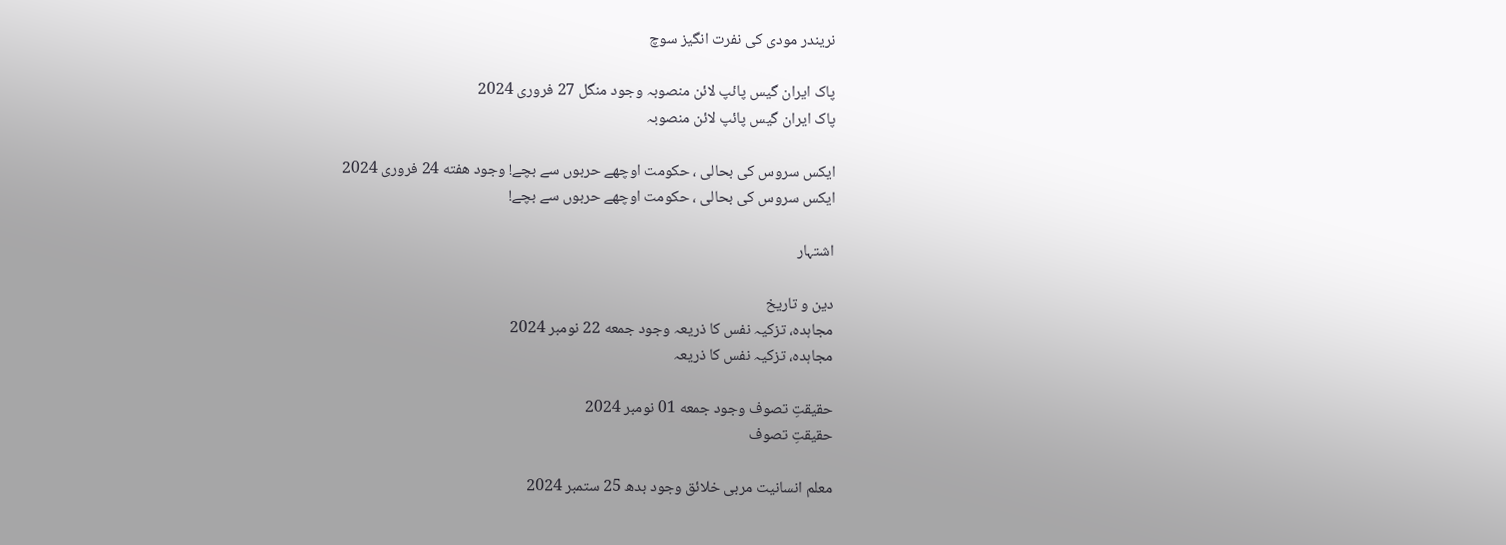نریندر مودی کی نفرت انگیز سوچ

پاک ایران گیس پائپ لائن منصوبہ وجود منگل 27 فروری 2024
پاک ایران گیس پائپ لائن منصوبہ

ایکس سروس کی بحالی ، حکومت اوچھے حربوں سے بچے! وجود هفته 24 فروری 2024
ایکس سروس کی بحالی ، حکومت اوچھے حربوں سے بچے!

اشتہار

دین و تاریخ
مجاہدہ، تزکیہ نفس کا ذریعہ وجود جمعه 22 نومبر 2024
مجاہدہ، تزکیہ نفس کا ذریعہ

حقیقتِ تصوف وجود جمعه 01 نومبر 2024
حقیقتِ تصوف

معلم انسانیت مربی خلائق وجود بدھ 25 ستمبر 2024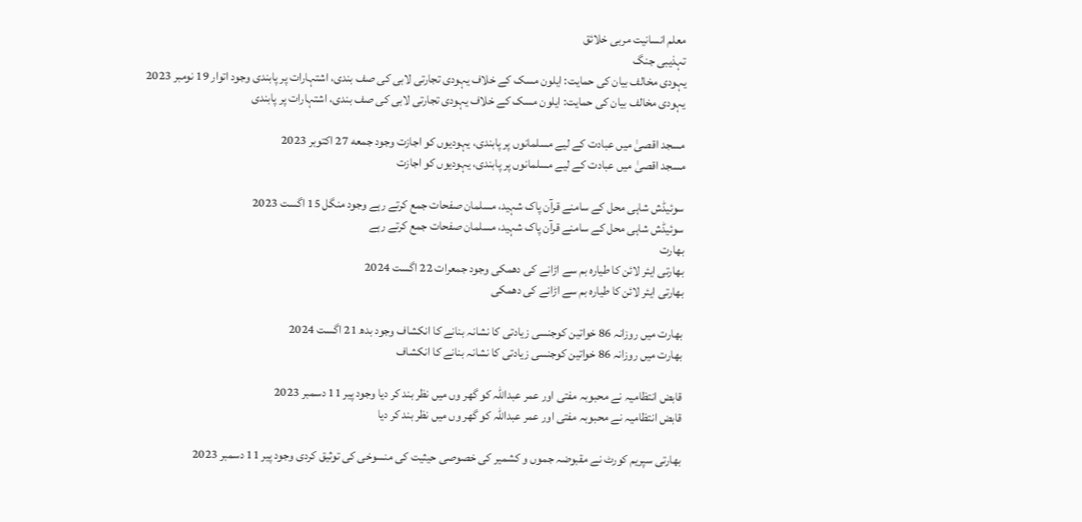معلم انسانیت مربی خلائق
تہذیبی جنگ
یہودی مخالف بیان کی حمایت: ایلون مسک کے خلاف یہودی تجارتی لابی کی صف بندی، اشتہارات پر پابندی وجود اتوار 19 نومبر 2023
یہودی مخالف بیان کی حمایت: ایلون مسک کے خلاف یہودی تجارتی لابی کی صف بندی، اشتہارات پر پابندی

مسجد اقصیٰ میں عبادت کے لیے مسلمانوں پر پابندی، یہودیوں کو اجازت وجود جمعه 27 اکتوبر 2023
مسجد اقصیٰ میں عبادت کے لیے مسلمانوں پر پابندی، یہودیوں کو اجازت

سوئیڈش شاہی محل کے سامنے قرآن پاک شہید، مسلمان صفحات جمع کرتے رہے وجود منگل 15 اگست 2023
سوئیڈش شاہی محل کے سامنے قرآن پاک شہید، مسلمان صفحات جمع کرتے رہے
بھارت
بھارتی ایئر لائن کا طیارہ بم سے اڑانے کی دھمکی وجود جمعرات 22 اگست 2024
بھارتی ایئر لائن کا طیارہ بم سے اڑانے کی دھمکی

بھارت میں روزانہ 86 خواتین کوجنسی زیادتی کا نشانہ بنانے کا انکشاف وجود بدھ 21 اگست 2024
بھارت میں روزانہ 86 خواتین کوجنسی زیادتی کا نشانہ بنانے کا انکشاف

قابض انتظامیہ نے محبوبہ مفتی اور عمر عبداللہ کو گھر وں میں نظر بند کر دیا وجود پیر 11 دسمبر 2023
قابض انتظامیہ نے محبوبہ مفتی اور عمر عبداللہ کو گھر وں میں نظر بند کر دیا

بھارتی سپریم کورٹ نے مقبوضہ جموں و کشمیر کی خصوصی حیثیت کی منسوخی کی توثیق کردی وجود پیر 11 دسمبر 2023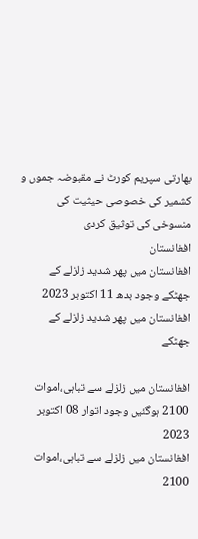بھارتی سپریم کورٹ نے مقبوضہ جموں و کشمیر کی خصوصی حیثیت کی منسوخی کی توثیق کردی
افغانستان
افغانستان میں پھر شدید زلزلے کے جھٹکے وجود بدھ 11 اکتوبر 2023
افغانستان میں پھر شدید زلزلے کے جھٹکے

افغانستان میں زلزلے سے تباہی،اموات 2100 ہوگئیں وجود اتوار 08 اکتوبر 2023
افغانستان میں زلزلے سے تباہی،اموات 2100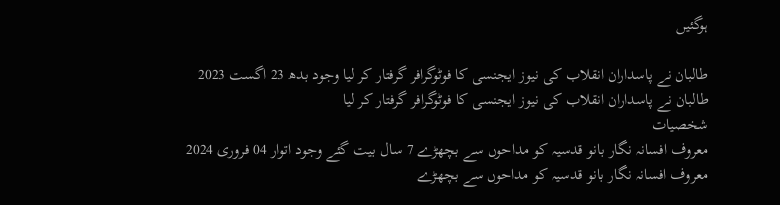ہوگئیں

طالبان نے پاسداران انقلاب کی نیوز ایجنسی کا فوٹوگرافر گرفتار کر لیا وجود بدھ 23 اگست 2023
طالبان نے پاسداران انقلاب کی نیوز ایجنسی کا فوٹوگرافر گرفتار کر لیا
شخصیات
معروف افسانہ نگار بانو قدسیہ کو مداحوں سے بچھڑے 7 سال بیت گئے وجود اتوار 04 فروری 2024
معروف افسانہ نگار بانو قدسیہ کو مداحوں سے بچھڑے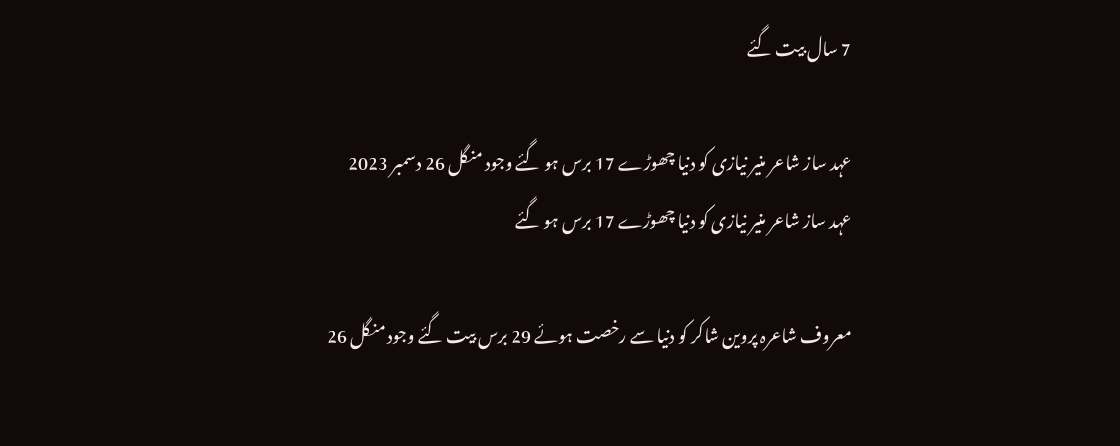7 سال بیت گئے

عہد ساز شاعر منیر نیازی کو دنیا چھوڑے 17 برس ہو گئے وجود منگل 26 دسمبر 2023
عہد ساز شاعر منیر نیازی کو دنیا چھوڑے 17 برس ہو گئے

معروف شاعرہ پروین شاکر کو دنیا سے رخصت ہوئے 29 برس بیت گئے وجود منگل 26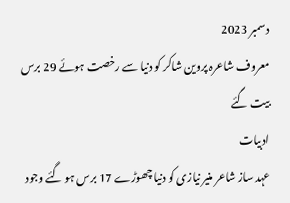دسمبر 2023
معروف شاعرہ پروین شاکر کو دنیا سے رخصت ہوئے 29 برس بیت گئے
ادبیات
عہد ساز شاعر منیر نیازی کو دنیا چھوڑے 17 برس ہو گئے وجود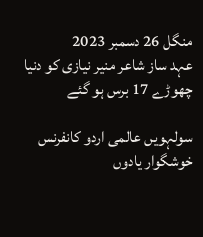منگل 26 دسمبر 2023
عہد ساز شاعر منیر نیازی کو دنیا چھوڑے 17 برس ہو گئے

سولہویں عالمی اردو کانفرنس خوشگوار یادوں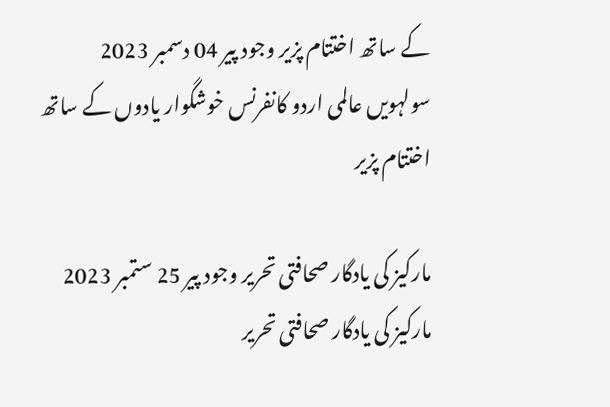کے ساتھ اختتام پزیر وجود پیر 04 دسمبر 2023
سولہویں عالمی اردو کانفرنس خوشگوار یادوں کے ساتھ اختتام پزیر

مارکیز کی یادگار صحافتی تحریر وجود پیر 25 ستمبر 2023
مارکیز کی یادگار صحافتی تحریر